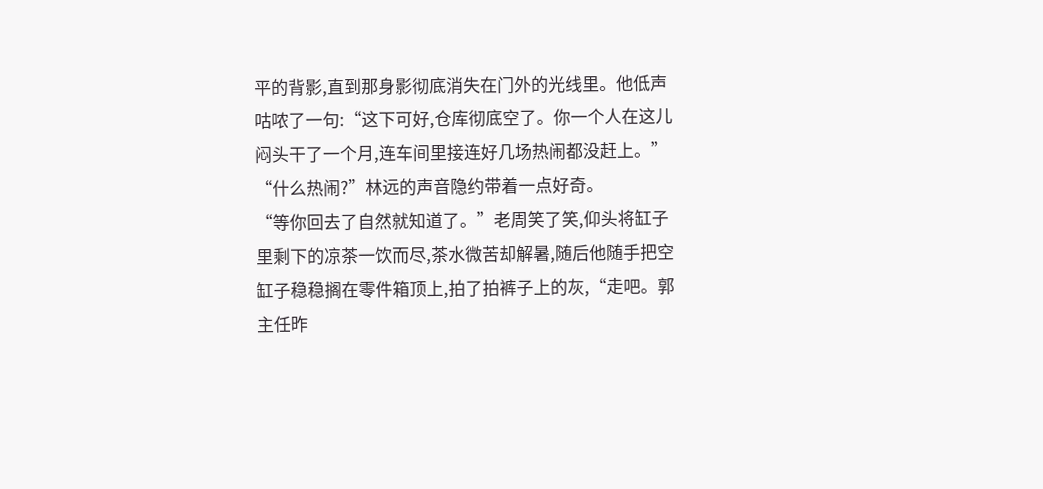平的背影,直到那身影彻底消失在门外的光线里。他低声咕哝了一句:“这下可好,仓库彻底空了。你一个人在这儿闷头干了一个月,连车间里接连好几场热闹都没赶上。”
“什么热闹?”林远的声音隐约带着一点好奇。
“等你回去了自然就知道了。”老周笑了笑,仰头将缸子里剩下的凉茶一饮而尽,茶水微苦却解暑,随后他随手把空缸子稳稳搁在零件箱顶上,拍了拍裤子上的灰,“走吧。郭主任昨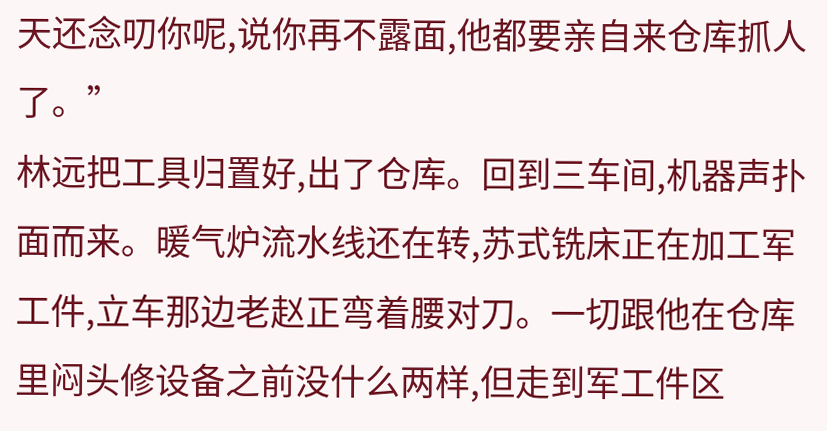天还念叨你呢,说你再不露面,他都要亲自来仓库抓人了。”
林远把工具归置好,出了仓库。回到三车间,机器声扑面而来。暖气炉流水线还在转,苏式铣床正在加工军工件,立车那边老赵正弯着腰对刀。一切跟他在仓库里闷头修设备之前没什么两样,但走到军工件区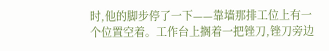时,他的脚步停了一下——靠墙那排工位上有一个位置空着。工作台上搁着一把锉刀,锉刀旁边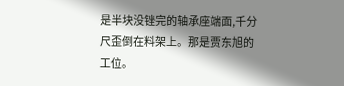是半块没锉完的轴承座端面,千分尺歪倒在料架上。那是贾东旭的工位。